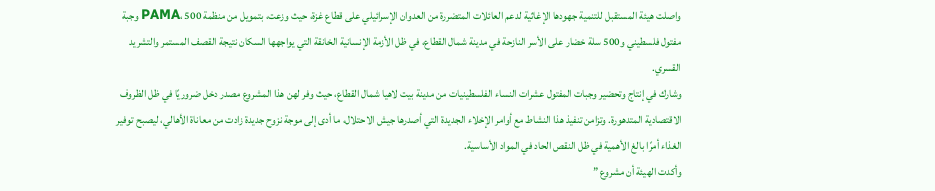واصلت هيئة المستقبل للتنمية جهودها الإغاثية لدعم العائلات المتضررة من العدوان الإسرائيلي على قطاع غزة، حيث وزعت، بتمويل من منظمة PAMA، 500 وجبة مفتول فلسطيني و500 سلة خضار على الأسر النازحة في مدينة شمال القطاع، في ظل الأزمة الإنسانية الخانقة التي يواجهها السكان نتيجة القصف المستمر والتشريد القسري.
وشارك في إنتاج وتحضير وجبات المفتول عشرات النساء الفلسطينيات من مدينة بيت لاهيا شمال القطاع، حيث وفر لهن هذا المشروع مصدر دخل ضروريًا في ظل الظروف الاقتصادية المتدهورة. وتزامن تنفيذ هذا النشاط مع أوامر الإخلاء الجديدة التي أصدرها جيش الاحتلال، ما أدى إلى موجة نزوح جديدة زادت من معاناة الأهالي، ليصبح توفير الغذاء أمرًا بالغ الأهمية في ظل النقص الحاد في المواد الأساسية.
وأكدت الهيئة أن مشروع ”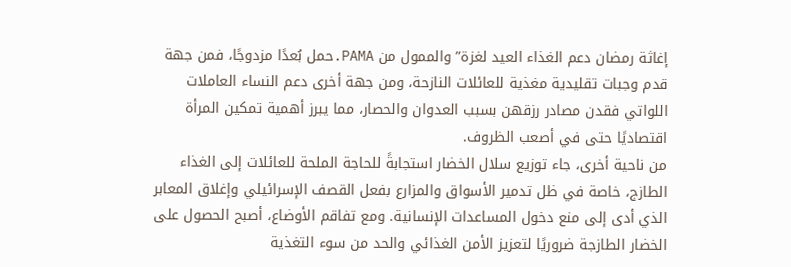إغاثة رمضان دعم الغذاء العيد لغزة” والممول من PAMA.حمل بُعدًا مزدوجًا، فمن جهة قدم وجبات تقليدية مغذية للعائلات النازحة، ومن جهة أخرى دعم النساء العاملات اللواتي فقدن مصادر رزقهن بسبب العدوان والحصار، مما يبرز أهمية تمكين المرأة اقتصاديًا حتى في أصعب الظروف.
من ناحية أخرى، جاء توزيع سلال الخضار استجابةً للحاجة الملحة للعائلات إلى الغذاء الطازج، خاصة في ظل تدمير الأسواق والمزارع بفعل القصف الإسرائيلي وإغلاق المعابر الذي أدى إلى منع دخول المساعدات الإنسانية. ومع تفاقم الأوضاع، أصبح الحصول على الخضار الطازجة ضروريًا لتعزيز الأمن الغذائي والحد من سوء التغذية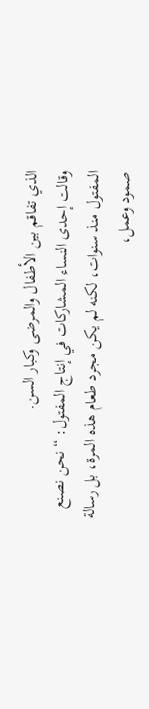الذي تفاقم بين الأطفال والمرضى وكبار السن.
وقالت إحدى النساء المشاركات في إنتاج المفتول: “نحن نصنع المفتول منذ سنوات، لكنه لم يكن مجرد طعام هذه المرة، بل رسالة صمود وعمل،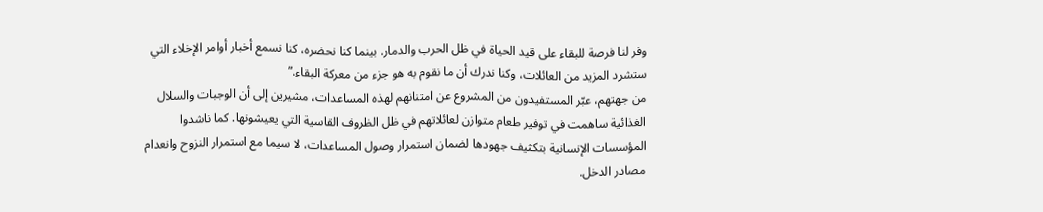وفر لنا فرصة للبقاء على قيد الحياة في ظل الحرب والدمار. بينما كنا نحضره، كنا نسمع أخبار أوامر الإخلاء التي ستشرد المزيد من العائلات، وكنا ندرك أن ما نقوم به هو جزء من معركة البقاء.”
من جهتهم، عبّر المستفيدون من المشروع عن امتنانهم لهذه المساعدات، مشيرين إلى أن الوجبات والسلال الغذائية ساهمت في توفير طعام متوازن لعائلاتهم في ظل الظروف القاسية التي يعيشونها. كما ناشدوا المؤسسات الإنسانية بتكثيف جهودها لضمان استمرار وصول المساعدات، لا سيما مع استمرار النزوح وانعدام مصادر الدخل.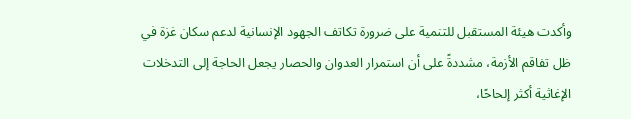وأكدت هيئة المستقبل للتنمية على ضرورة تكاتف الجهود الإنسانية لدعم سكان غزة في ظل تفاقم الأزمة، مشددةً على أن استمرار العدوان والحصار يجعل الحاجة إلى التدخلات الإغاثية أكثر إلحاحًا،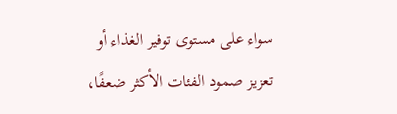سواء على مستوى توفير الغذاء أو تعزيز صمود الفئات الأكثر ضعفًا،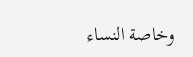وخاصة النساء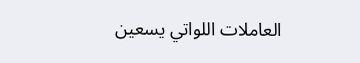العاملات اللواتي يسعين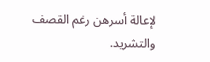لإعالة أسرهن رغم القصف والتشريد.